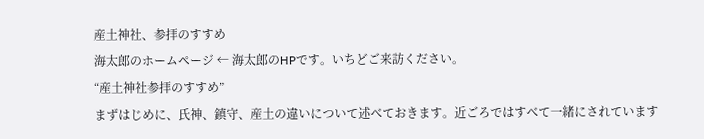産土神社、参拝のすすめ
海太郎のホームページ ← 海太郎のHPです。いちどご来訪ください。
“産土神社参拝のすすめ”
まずはじめに、氏神、鎮守、産土の違いについて述べておきます。近ごろではすべて一緒にされています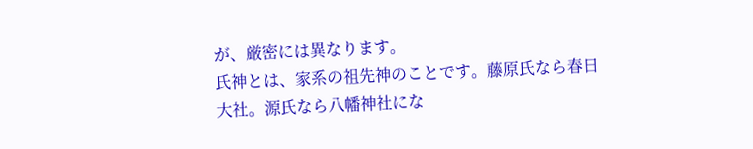が、厳密には異なります。
氏神とは、家系の祖先神のことです。藤原氏なら春日大社。源氏なら八幡神社にな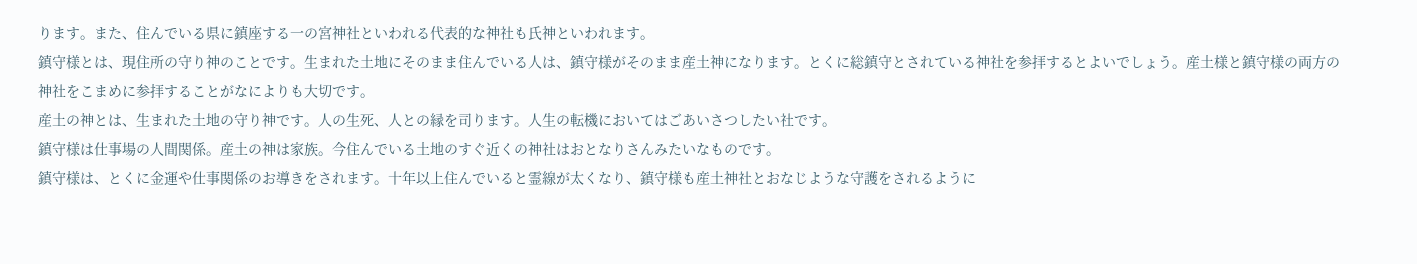ります。また、住んでいる県に鎮座する一の宮神社といわれる代表的な神社も氏神といわれます。
鎮守様とは、現住所の守り神のことです。生まれた土地にそのまま住んでいる人は、鎮守様がそのまま産土神になります。とくに総鎮守とされている神社を参拝するとよいでしょう。産土様と鎮守様の両方の神社をこまめに参拝することがなによりも大切です。
産土の神とは、生まれた土地の守り神です。人の生死、人との縁を司ります。人生の転機においてはごあいさつしたい社です。
鎮守様は仕事場の人間関係。産土の神は家族。今住んでいる土地のすぐ近くの神社はおとなりさんみたいなものです。
鎮守様は、とくに金運や仕事関係のお導きをされます。十年以上住んでいると霊線が太くなり、鎮守様も産土神社とおなじような守護をされるように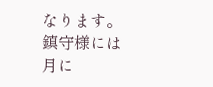なります。
鎮守様には月に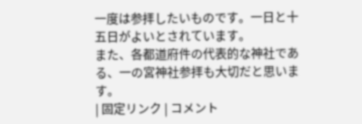一度は参拝したいものです。一日と十五日がよいとされています。
また、各都道府件の代表的な神社である、一の宮神社参拝も大切だと思います。
| 固定リンク | コメント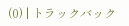(0) | トラックバック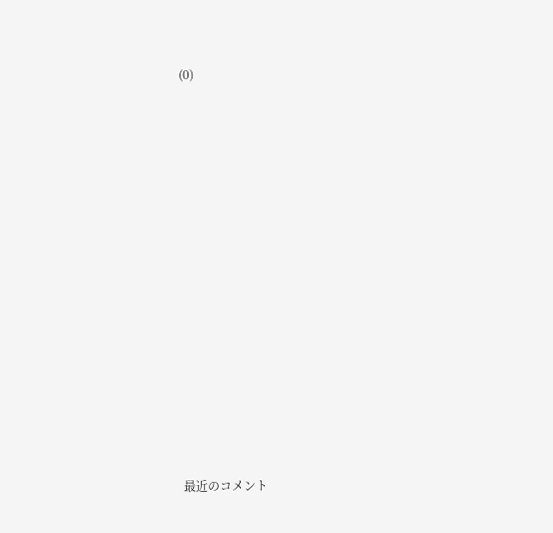(0)



















最近のコメント